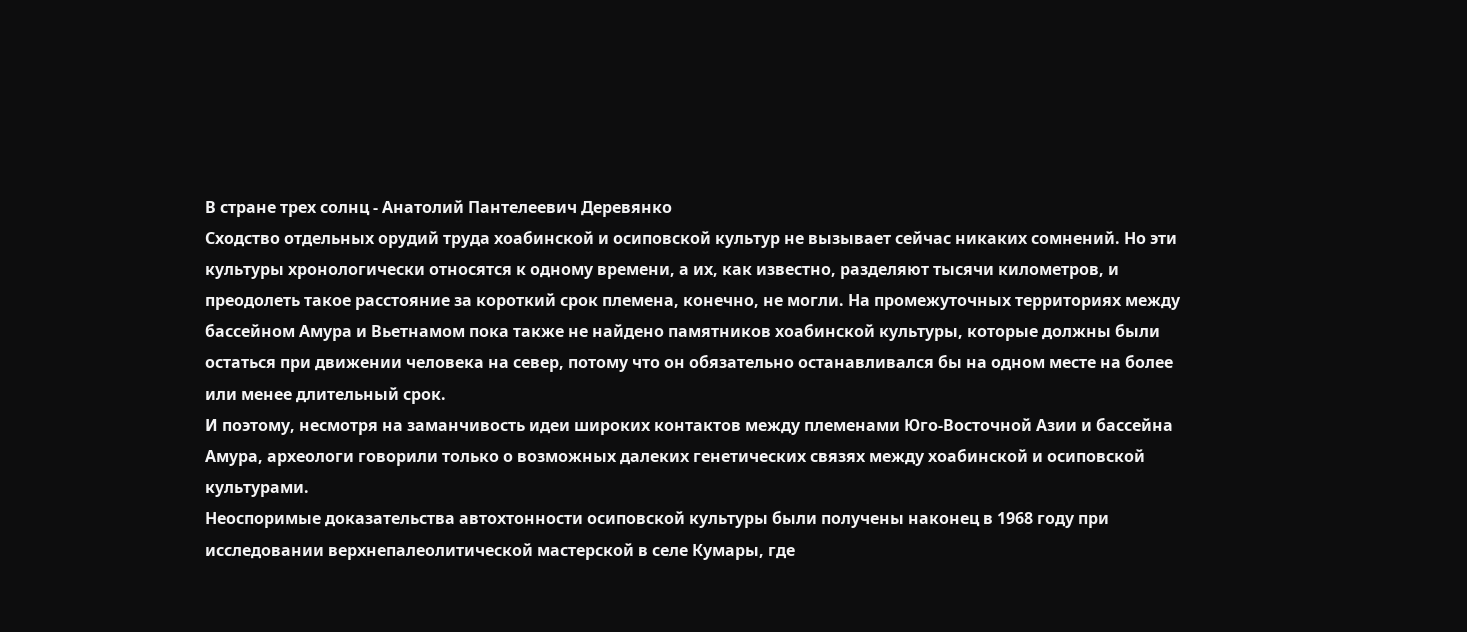В стране трех солнц - Анатолий Пантелеевич Деревянко
Сходство отдельных орудий труда хоабинской и осиповской культур не вызывает сейчас никаких сомнений. Но эти культуры хронологически относятся к одному времени, а их, как известно, разделяют тысячи километров, и преодолеть такое расстояние за короткий срок племена, конечно, не могли. На промежуточных территориях между бассейном Амура и Вьетнамом пока также не найдено памятников хоабинской культуры, которые должны были остаться при движении человека на север, потому что он обязательно останавливался бы на одном месте на более или менее длительный срок.
И поэтому, несмотря на заманчивость идеи широких контактов между племенами Юго-Восточной Азии и бассейна Амура, археологи говорили только о возможных далеких генетических связях между хоабинской и осиповской культурами.
Неоспоримые доказательства автохтонности осиповской культуры были получены наконец в 1968 году при исследовании верхнепалеолитической мастерской в селе Кумары, где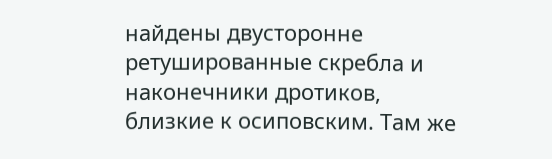найдены двусторонне ретушированные скребла и наконечники дротиков, близкие к осиповским. Там же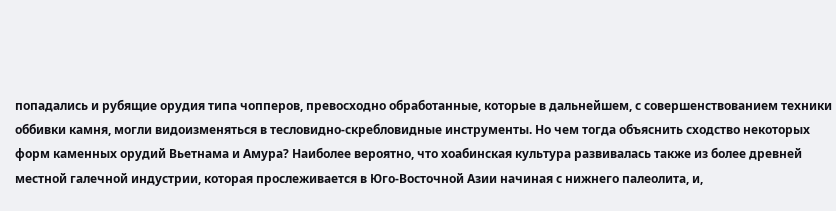попадались и рубящие орудия типа чопперов, превосходно обработанные, которые в дальнейшем, с совершенствованием техники оббивки камня, могли видоизменяться в тесловидно-скребловидные инструменты. Но чем тогда объяснить сходство некоторых форм каменных орудий Вьетнама и Амура? Наиболее вероятно, что хоабинская культура развивалась также из более древней местной галечной индустрии, которая прослеживается в Юго-Восточной Азии начиная с нижнего палеолита, и,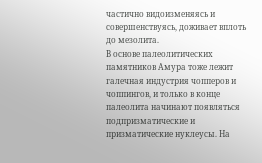частично видоизменяясь и совершенствуясь, доживает вплоть до мезолита.
В основе палеолитических памятников Амура тоже лежит галечная индустрия чопперов и чоппингов, и только в конце палеолита начинают появляться подпризматические и призматические нуклеусы. На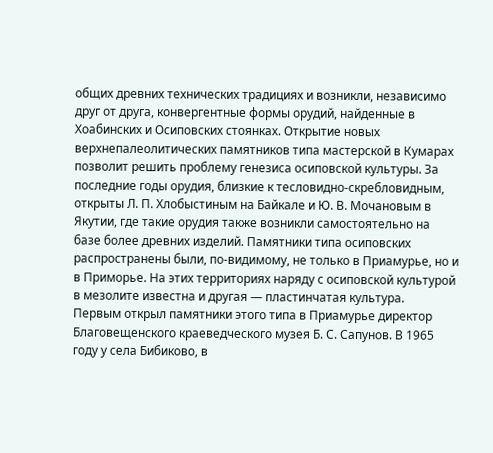общих древних технических традициях и возникли, независимо друг от друга, конвергентные формы орудий, найденные в Хоабинских и Осиповских стоянках. Открытие новых верхнепалеолитических памятников типа мастерской в Кумарах позволит решить проблему генезиса осиповской культуры. За последние годы орудия, близкие к тесловидно-скребловидным, открыты Л. П. Хлобыстиным на Байкале и Ю. В. Мочановым в Якутии, где такие орудия также возникли самостоятельно на базе более древних изделий. Памятники типа осиповских распространены были, по-видимому, не только в Приамурье, но и в Приморье. На этих территориях наряду с осиповской культурой в мезолите известна и другая — пластинчатая культура.
Первым открыл памятники этого типа в Приамурье директор Благовещенского краеведческого музея Б. С. Сапунов. В 1965 году у села Бибиково, в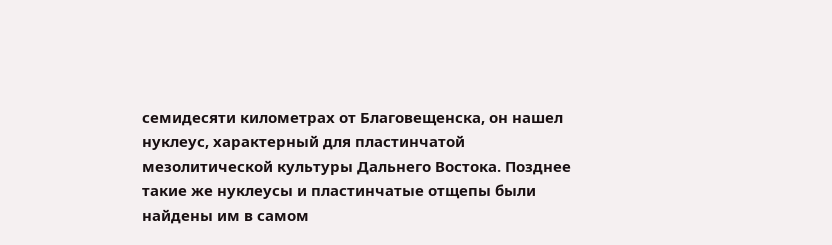семидесяти километрах от Благовещенска, он нашел нуклеус, характерный для пластинчатой мезолитической культуры Дальнего Востока. Позднее такие же нуклеусы и пластинчатые отщепы были найдены им в самом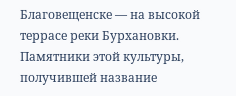Благовещенске — на высокой террасе реки Бурхановки.
Памятники этой культуры, получившей название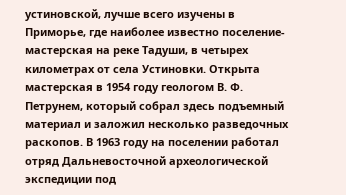устиновской, лучше всего изучены в Приморье, где наиболее известно поселение-мастерская на реке Тадуши, в четырех километрах от села Устиновки. Открыта мастерская в 1954 году геологом В. Ф. Петрунем, который собрал здесь подъемный материал и заложил несколько разведочных раскопов. В 1963 году на поселении работал отряд Дальневосточной археологической экспедиции под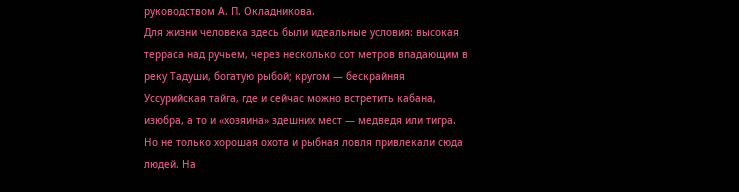руководством А. П. Окладникова.
Для жизни человека здесь были идеальные условия: высокая терраса над ручьем, через несколько сот метров впадающим в реку Тадуши, богатую рыбой; кругом — бескрайняя Уссурийская тайга, где и сейчас можно встретить кабана, изюбра, а то и «хозяина» здешних мест — медведя или тигра. Но не только хорошая охота и рыбная ловля привлекали сюда людей. На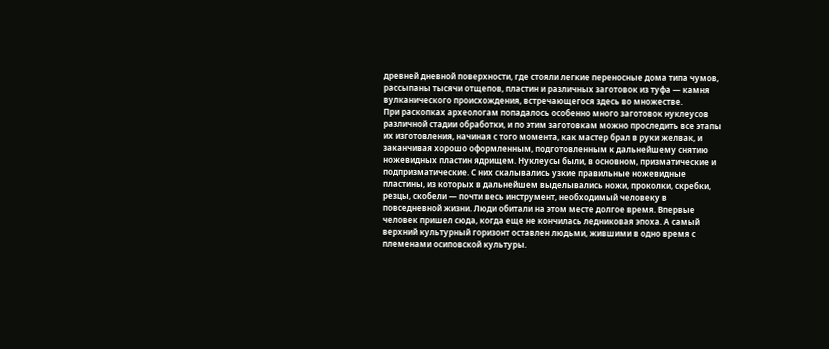древней дневной поверхности, где стояли легкие переносные дома типа чумов, рассыпаны тысячи отщепов, пластин и различных заготовок из туфа — камня вулканического происхождения, встречающегося здесь во множестве.
При раскопках археологам попадалось особенно много заготовок нуклеусов различной стадии обработки, и по этим заготовкам можно проследить все этапы их изготовления, начиная с того момента, как мастер брал в руки желвак, и заканчивая хорошо оформленным, подготовленным к дальнейшему снятию ножевидных пластин ядрищем. Нуклеусы были, в основном, призматические и подпризматические. С них скалывались узкие правильные ножевидные пластины, из которых в дальнейшем выделывались ножи, проколки, скребки, резцы, скобели — почти весь инструмент, необходимый человеку в повседневной жизни. Люди обитали на этом месте долгое время. Впервые человек пришел сюда, когда еще не кончилась ледниковая эпоха. А самый верхний культурный горизонт оставлен людьми, жившими в одно время с племенами осиповской культуры.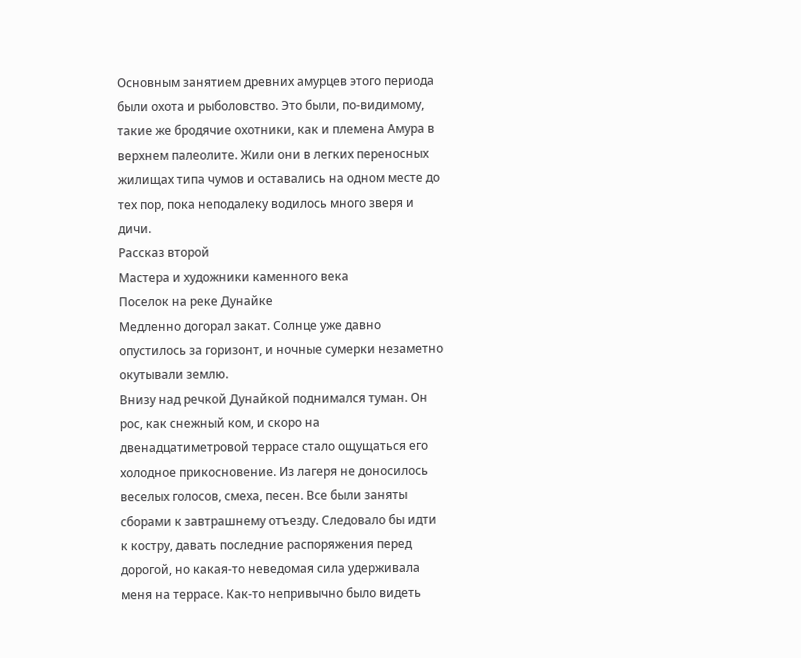Основным занятием древних амурцев этого периода были охота и рыболовство. Это были, по-видимому, такие же бродячие охотники, как и племена Амура в верхнем палеолите. Жили они в легких переносных жилищах типа чумов и оставались на одном месте до тех пор, пока неподалеку водилось много зверя и дичи.
Рассказ второй
Мастера и художники каменного века
Поселок на реке Дунайке
Медленно догорал закат. Солнце уже давно опустилось за горизонт, и ночные сумерки незаметно окутывали землю.
Внизу над речкой Дунайкой поднимался туман. Он рос, как снежный ком, и скоро на двенадцатиметровой террасе стало ощущаться его холодное прикосновение. Из лагеря не доносилось веселых голосов, смеха, песен. Все были заняты сборами к завтрашнему отъезду. Следовало бы идти к костру, давать последние распоряжения перед дорогой, но какая-то неведомая сила удерживала меня на террасе. Как-то непривычно было видеть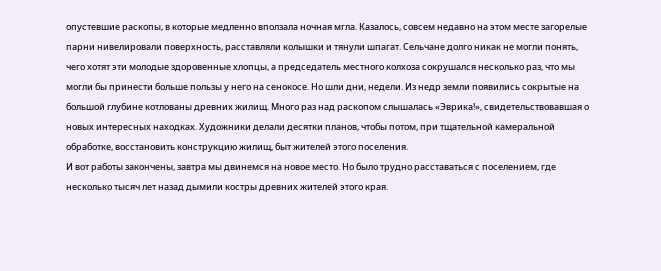опустевшие раскопы, в которые медленно вползала ночная мгла. Казалось, совсем недавно на этом месте загорелые парни нивелировали поверхность, расставляли колышки и тянули шпагат. Сельчане долго никак не могли понять, чего хотят эти молодые здоровенные хлопцы, а председатель местного колхоза сокрушался несколько раз, что мы могли бы принести больше пользы у него на сенокосе. Но шли дни, недели. Из недр земли появились сокрытые на большой глубине котлованы древних жилищ. Много раз над раскопом слышалась «Эврика!», свидетельствовавшая о новых интересных находках. Художники делали десятки планов, чтобы потом, при тщательной камеральной обработке, восстановить конструкцию жилищ, быт жителей этого поселения.
И вот работы закончены, завтра мы двинемся на новое место. Но было трудно расставаться с поселением, где несколько тысяч лет назад дымили костры древних жителей этого края.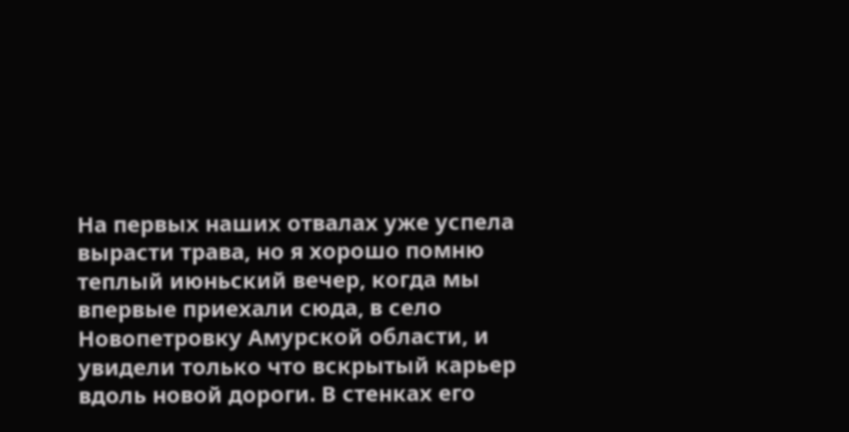На первых наших отвалах уже успела вырасти трава, но я хорошо помню теплый июньский вечер, когда мы впервые приехали сюда, в село Новопетровку Амурской области, и увидели только что вскрытый карьер вдоль новой дороги. В стенках его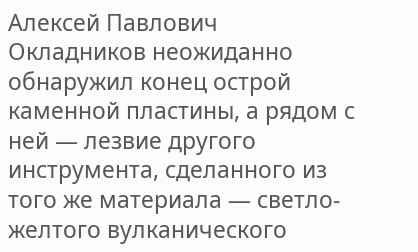Алексей Павлович Окладников неожиданно обнаружил конец острой каменной пластины, а рядом с ней — лезвие другого инструмента, сделанного из того же материала — светло-желтого вулканического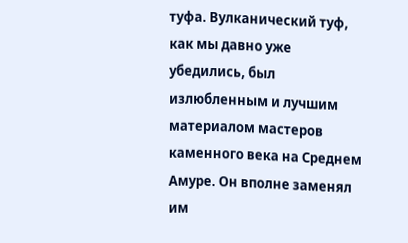туфа. Вулканический туф, как мы давно уже убедились, был излюбленным и лучшим материалом мастеров каменного века на Среднем Амуре. Он вполне заменял им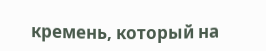кремень, который на